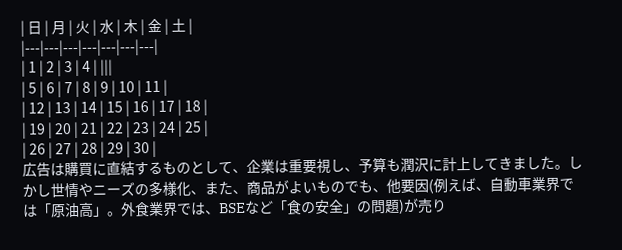| 日 | 月 | 火 | 水 | 木 | 金 | 土 |
|---|---|---|---|---|---|---|
| 1 | 2 | 3 | 4 | |||
| 5 | 6 | 7 | 8 | 9 | 10 | 11 |
| 12 | 13 | 14 | 15 | 16 | 17 | 18 |
| 19 | 20 | 21 | 22 | 23 | 24 | 25 |
| 26 | 27 | 28 | 29 | 30 |
広告は購買に直結するものとして、企業は重要視し、予算も潤沢に計上してきました。しかし世情やニーズの多様化、また、商品がよいものでも、他要因(例えば、自動車業界では「原油高」。外食業界では、BSEなど「食の安全」の問題)が売り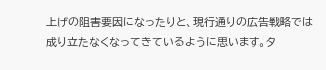上げの阻害要因になったりと、現行通りの広告戦略では成り立たなくなってきているように思います。タ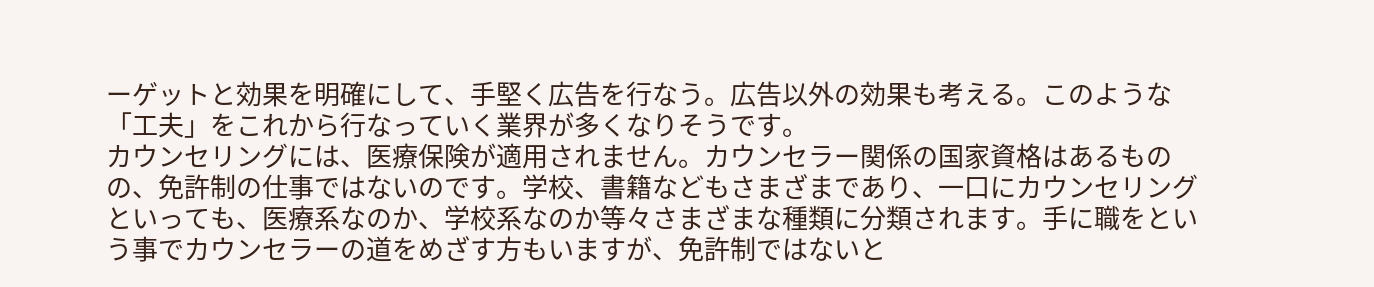ーゲットと効果を明確にして、手堅く広告を行なう。広告以外の効果も考える。このような「工夫」をこれから行なっていく業界が多くなりそうです。
カウンセリングには、医療保険が適用されません。カウンセラー関係の国家資格はあるものの、免許制の仕事ではないのです。学校、書籍などもさまざまであり、一口にカウンセリングといっても、医療系なのか、学校系なのか等々さまざまな種類に分類されます。手に職をという事でカウンセラーの道をめざす方もいますが、免許制ではないと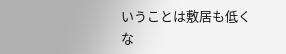いうことは敷居も低くな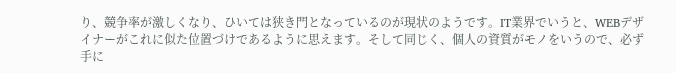り、競争率が激しくなり、ひいては狭き門となっているのが現状のようです。IT業界でいうと、WEBデザイナーがこれに似た位置づけであるように思えます。そして同じく、個人の資質がモノをいうので、必ず手に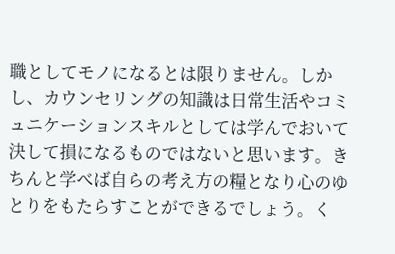職としてモノになるとは限りません。しかし、カウンセリングの知識は日常生活やコミュニケーションスキルとしては学んでおいて決して損になるものではないと思います。きちんと学べば自らの考え方の糧となり心のゆとりをもたらすことができるでしょう。く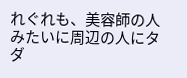れぐれも、美容師の人みたいに周辺の人にタダ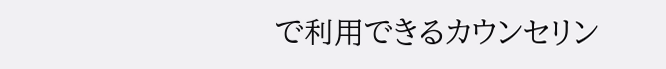で利用できるカウンセリン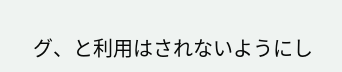グ、と利用はされないようにし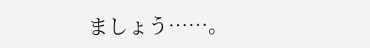ましょう……。